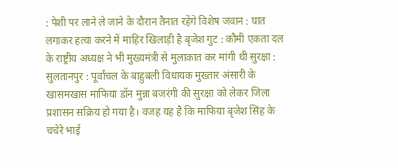: पेशी पर लाने ले जाने के दौरान तैनात रहेंगे विशेष जवान : घात लगाकर हत्या करने में माहिर खिलाड़ी है बृजेश गुट : कौमी एकता दल के राष्ट्रीय अध्यक्ष ने भी मुख्यमंत्री से मुलाकात कर मांगी थी सुरक्षा : सुलतानपुर : पूर्वांचल के बाहुबली विधायक मुख्तार अंसारी के खासमखास माफिया डॉन मुन्ना बजरंगी की सुरक्षा को लेकर जिला प्रशासन सक्रिय हो गया है। वजह यह है कि माफिया बृजेश सिंह के चचेरे भाई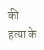की हत्या के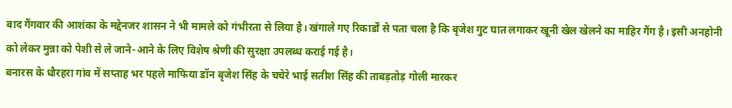बाद गैंगवार की आशंका के मद्देनजर शासन ने भी मामले को गंभीरता से लिया है। खंगाले गए रिकार्डों से पता चला है कि बृजेश गुट घात लगाकर खूनी खेल खेलने का माहिर गैंग है। इसी अनहोनी को लेकर मुन्ना को पेशी से ले जाने-आने के लिए विशेष श्रेणी की सुरक्षा उपलब्ध कराई गई है।
बनारस के धौरहरा गांव में सप्ताह भर पहले माफिया डॉन बृजेश सिंह के चचेरे भाई सतीश सिंह की ताबड़तोड़ गोली मारकर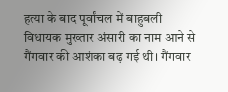हत्या के बाद पूर्वांचल में बाहुबली विधायक मुख्तार अंसारी का नाम आने से गैंगवार की आशंका बढ़ गई थी। गैंगवार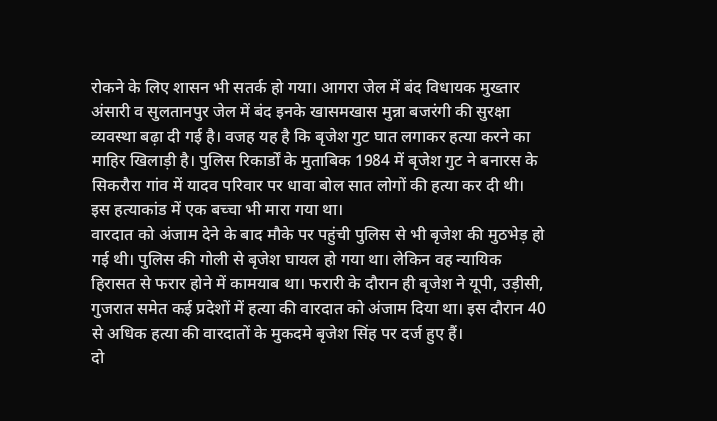रोकने के लिए शासन भी सतर्क हो गया। आगरा जेल में बंद विधायक मुख्तार अंसारी व सुलतानपुर जेल में बंद इनके खासमखास मुन्ना बजरंगी की सुरक्षा व्यवस्था बढ़ा दी गई है। वजह यह है कि बृजेश गुट घात लगाकर हत्या करने का माहिर खिलाड़ी है। पुलिस रिकार्डों के मुताबिक 1984 में बृजेश गुट ने बनारस के सिकरौरा गांव में यादव परिवार पर धावा बोल सात लोगों की हत्या कर दी थी। इस हत्याकांड में एक बच्चा भी मारा गया था।
वारदात को अंजाम देने के बाद मौके पर पहुंची पुलिस से भी बृजेश की मुठभेड़ हो गई थी। पुलिस की गोली से बृजेश घायल हो गया था। लेकिन वह न्यायिक हिरासत से फरार होने में कामयाब था। फरारी के दौरान ही बृजेश ने यूपी, उड़ीसी, गुजरात समेत कई प्रदेशों में हत्या की वारदात को अंजाम दिया था। इस दौरान 40 से अधिक हत्या की वारदातों के मुकदमे बृजेश सिंह पर दर्ज हुए हैं।
दो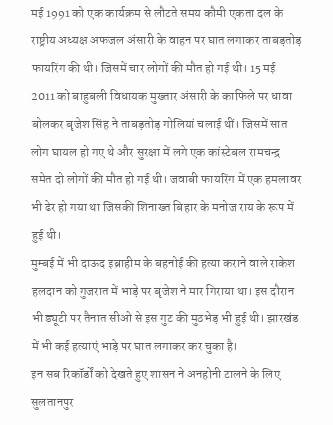मई 1991 को एक कार्यक्रम से लौटते समय कौमी एकता दल के राष्ट्रीय अध्यक्ष अफजल अंसारी के वाहन पर घात लगाकर ताबड़तोड़ फायरिंग की थी। जिसमें चार लोगों की मौत हो गई थी। 15 मई 2011 को बाहुबली विधायक मुख्तार अंसारी के काफिले पर धावा बोलकर बृजेश सिंह ने ताबड़तोड़ गोलियां चलाई थीं। जिसमें सात लोग घायल हो गए थे और सुरक्षा में लगे एक कांस्टेबल रामचन्द्र समेत दो लोगों की मौत हो गई थी। जवाबी फायरिंग में एक हमलावर भी ढेर हो गया था जिसकी शिनाख्त बिहार के मनोज राय के रूप में हुई थी।
मुम्बई में भी दाऊद इब्राहीम के बहनोई की हत्या कराने वाले राकेश हलदान को गुजरात में भाड़े पर बृजेश ने मार गिराया था। इस दौरान भी ड्यूटी पर तैनात सीओ से इस गुट की मुठभेड़ भी हुई थी। झारखंड में भी कई हत्याएं भाड़े पर घात लगाकर कर चुका है।
इन सब रिकॉर्डों को देखते हुए शासन ने अनहोनी टालने के लिए सुलतानपुर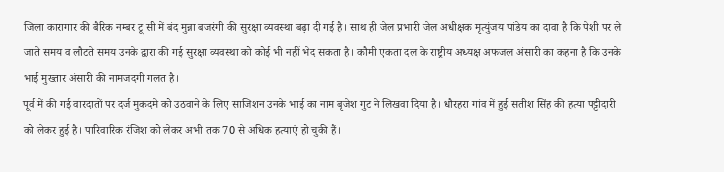जिला कारागार की बैरिक नम्बर टू सी में बंद मुन्ना बजरंगी की सुरक्षा व्यवस्था बढ़ा दी गई है। साथ ही जेल प्रभारी जेल अधीक्षक मृत्युंजय पांडेय का दावा है कि पेशी पर ले जाते समय व लौटते समय उनके द्वारा की गई सुरक्षा व्यवस्था को कोई भी नहीं भेद सकता है। कौमी एकता दल के राष्ट्रीय अध्यक्ष अफजल अंसारी का कहना है कि उनके भाई मुख्तार अंसारी की नामजदगी गलत है।
पूर्व में की गई वारदातों पर दर्ज मुकदमे को उठवाने के लिए साजिशन उनके भाई का नाम बृजेश गुट ने लिखवा दिया है। धौरहरा गांव में हुई सतीश सिंह की हत्या पट्टीदारी को लेकर हुई है। पारिवारिक रंजिश को लेकर अभी तक 70 से अधिक हत्याएं हो चुकी हैं।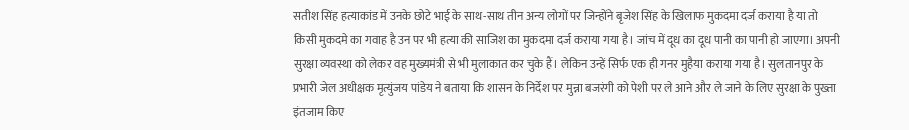सतीश सिंह हत्याकांड में उनके छोटे भाई के साथ-साथ तीन अन्य लोगों पर जिन्होंने बृजेश सिंह के खिलाफ मुकदमा दर्ज कराया है या तो किसी मुकदमे का गवाह है उन पर भी हत्या की साजिश का मुकदमा दर्ज कराया गया है। जांच में दूध का दूध पानी का पानी हो जाएगा। अपनी सुरक्षा व्यवस्था को लेकर वह मुख्यमंत्री से भी मुलाकात कर चुके हैं। लेकिन उन्हें सिर्फ एक ही गनर मुहैया कराया गया है। सुलतानपुर के प्रभारी जेल अधीक्षक मृत्युंजय पांडेय ने बताया कि शासन के निर्देश पर मुन्ना बजरंगी को पेशी पर ले आने और ले जाने के लिए सुरक्षा के पुख्ता इंतजाम किए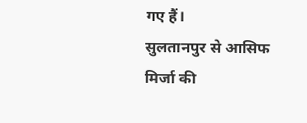गए हैं।
सुलतानपुर से आसिफ मिर्जा की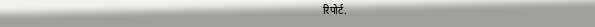रिपोर्ट.